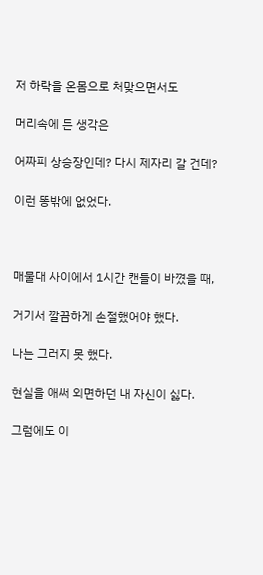저 하락을 온몸으로 처맞으면서도

머리속에 든 생각은

어짜피 상승장인데? 다시 제자리 갈 건데?

이런 똥밖에 없었다.



매물대 사이에서 1시간 캔들이 바꼈을 때,

거기서 깔끔하게 손절했어야 했다.

나는 그러지 못 했다.

현실을 애써 외면하던 내 자신이 싫다.

그럼에도 이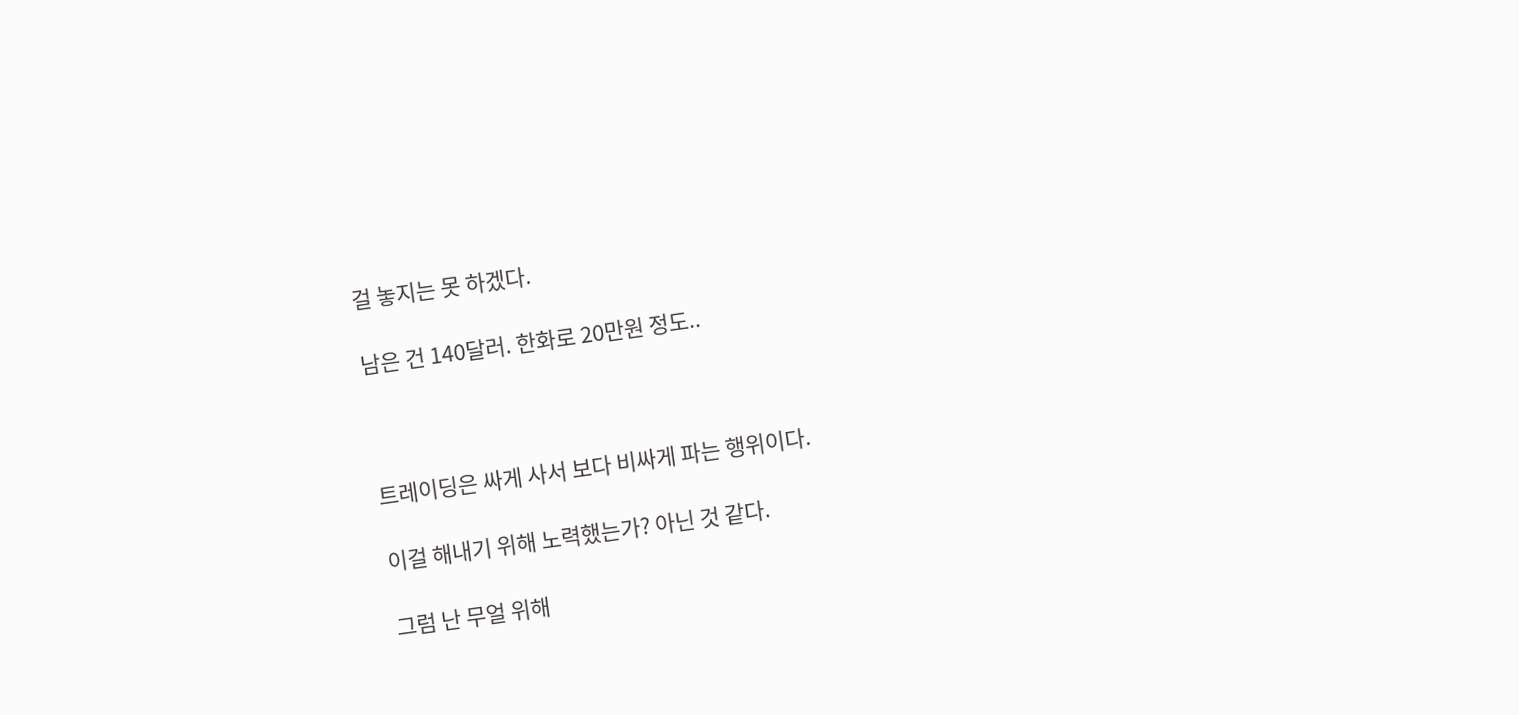걸 놓지는 못 하겠다.

남은 건 140달러. 한화로 20만원 정도..



트레이딩은 싸게 사서 보다 비싸게 파는 행위이다.

이걸 해내기 위해 노력했는가? 아닌 것 같다.

그럼 난 무얼 위해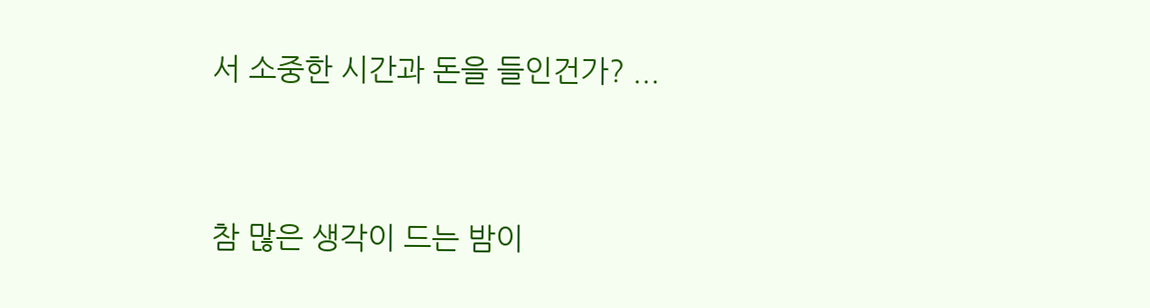서 소중한 시간과 돈을 들인건가? ...



참 많은 생각이 드는 밤이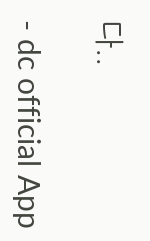다..

- dc official App